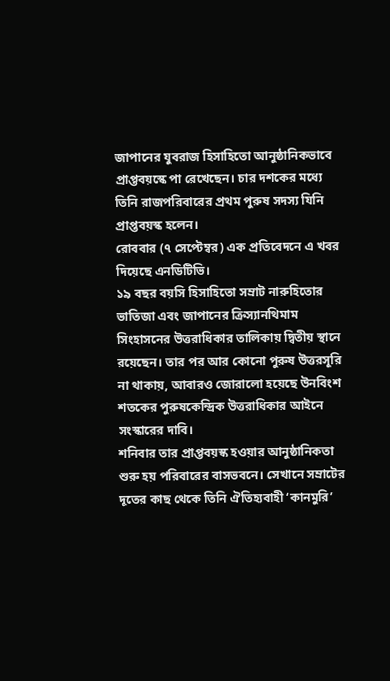জাপানের যুবরাজ হিসাহিতো আনুষ্ঠানিকভাবে প্রাপ্তবয়স্কে পা রেখেছেন। চার দশকের মধ্যে তিনি রাজপরিবারের প্রথম পুরুষ সদস্য যিনি প্রাপ্তবয়স্ক হলেন।
রোববার (৭ সেপ্টেম্বর) এক প্রতিবেদনে এ খবর দিয়েছে এনডিটিভি।
১৯ বছর বয়সি হিসাহিতো সম্রাট নারুহিতোর ভাতিজা এবং জাপানের ক্রিস্যানথিমাম সিংহাসনের উত্তরাধিকার তালিকায় দ্বিতীয় স্থানে রয়েছেন। তার পর আর কোনো পুরুষ উত্তরসূরি না থাকায়, আবারও জোরালো হয়েছে উনবিংশ শতকের পুরুষকেন্দ্রিক উত্তরাধিকার আইনে সংস্কারের দাবি।
শনিবার তার প্রাপ্তবয়স্ক হওয়ার আনুষ্ঠানিকতা শুরু হয় পরিবারের বাসভবনে। সেখানে সম্রাটের দূতের কাছ থেকে তিনি ঐতিহ্যবাহী ‘কানমুরি’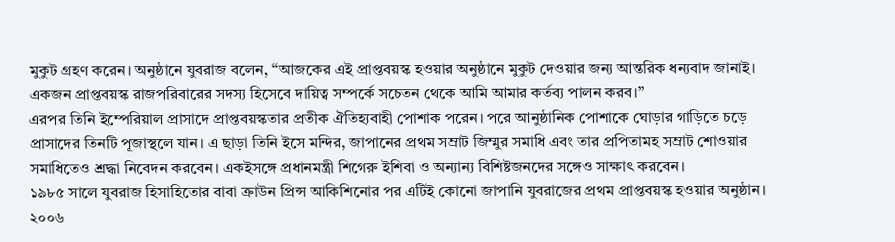মুকুট গ্রহণ করেন। অনুষ্ঠানে যুবরাজ বলেন, ‘‘আজকের এই প্রাপ্তবয়স্ক হওয়ার অনুষ্ঠানে মুকুট দেওয়ার জন্য আন্তরিক ধন্যবাদ জানাই। একজন প্রাপ্তবয়স্ক রাজপরিবারের সদস্য হিসেবে দায়িত্ব সম্পর্কে সচেতন থেকে আমি আমার কর্তব্য পালন করব।’’
এরপর তিনি ইম্পেরিয়াল প্রাসাদে প্রাপ্তবয়স্কতার প্রতীক ঐতিহ্যবাহী পোশাক পরেন। পরে আনুষ্ঠানিক পোশাকে ঘোড়ার গাড়িতে চড়ে প্রাসাদের তিনটি পূজাস্থলে যান। এ ছাড়া তিনি ইসে মন্দির, জাপানের প্রথম সম্রাট জিম্মুর সমাধি এবং তার প্রপিতামহ সম্রাট শোওয়ার সমাধিতেও শ্রদ্ধা নিবেদন করবেন। একইসঙ্গে প্রধানমন্ত্রী শিগেরু ইশিবা ও অন্যান্য বিশিষ্টজনদের সঙ্গেও সাক্ষাৎ করবেন।
১৯৮৫ সালে যুবরাজ হিসাহিতোর বাবা ক্রাউন প্রিন্স আকিশিনোর পর এটিই কোনো জাপানি যুবরাজের প্রথম প্রাপ্তবয়স্ক হওয়ার অনুষ্ঠান।
২০০৬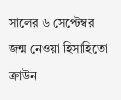সালের ৬ সেপ্টেম্বর জন্ম নেওয়া হিসাহিতো ক্রাউন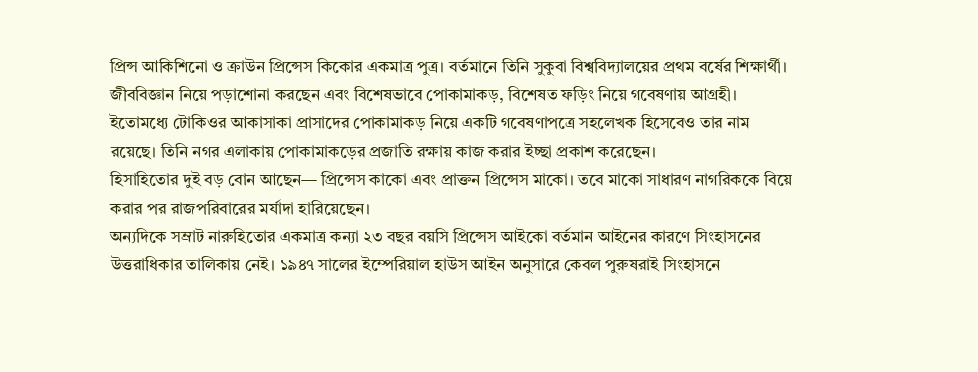প্রিন্স আকিশিনো ও ক্রাউন প্রিন্সেস কিকোর একমাত্র পুত্র। বর্তমানে তিনি সুকুবা বিশ্ববিদ্যালয়ের প্রথম বর্ষের শিক্ষার্থী। জীববিজ্ঞান নিয়ে পড়াশোনা করছেন এবং বিশেষভাবে পোকামাকড়, বিশেষত ফড়িং নিয়ে গবেষণায় আগ্রহী। ইতোমধ্যে টোকিওর আকাসাকা প্রাসাদের পোকামাকড় নিয়ে একটি গবেষণাপত্রে সহলেখক হিসেবেও তার নাম রয়েছে। তিনি নগর এলাকায় পোকামাকড়ের প্রজাতি রক্ষায় কাজ করার ইচ্ছা প্রকাশ করেছেন।
হিসাহিতোর দুই বড় বোন আছেন— প্রিন্সেস কাকো এবং প্রাক্তন প্রিন্সেস মাকো। তবে মাকো সাধারণ নাগরিককে বিয়ে করার পর রাজপরিবারের মর্যাদা হারিয়েছেন।
অন্যদিকে সম্রাট নারুহিতোর একমাত্র কন্যা ২৩ বছর বয়সি প্রিন্সেস আইকো বর্তমান আইনের কারণে সিংহাসনের উত্তরাধিকার তালিকায় নেই। ১৯৪৭ সালের ইম্পেরিয়াল হাউস আইন অনুসারে কেবল পুরুষরাই সিংহাসনে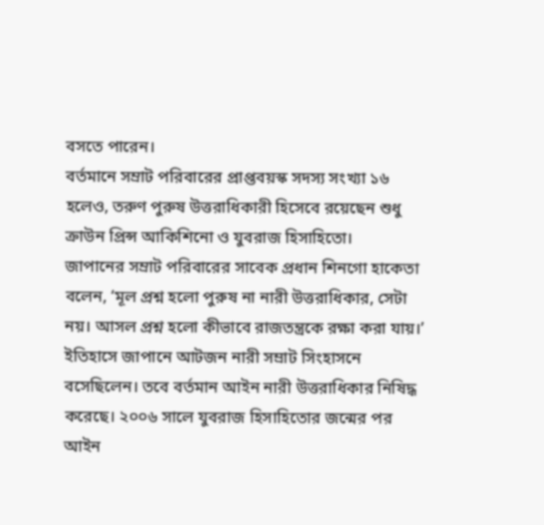বসতে পারেন।
বর্তমানে সম্রাট পরিবারের প্রাপ্তবয়স্ক সদস্য সংখ্যা ১৬ হলেও, তরুণ পুরুষ উত্তরাধিকারী হিসেবে রয়েছেন শুধু ক্রাউন প্রিন্স আকিশিনো ও যুবরাজ হিসাহিতো।
জাপানের সম্রাট পরিবারের সাবেক প্রধান শিনগো হাকেতা বলেন, ‘মূল প্রশ্ন হলো পুরুষ না নারী উত্তরাধিকার, সেটা নয়। আসল প্রশ্ন হলো কীভাবে রাজতন্ত্রকে রক্ষা করা যায়।’
ইতিহাসে জাপানে আটজন নারী সম্রাট সিংহাসনে বসেছিলেন। তবে বর্তমান আইন নারী উত্তরাধিকার নিষিদ্ধ করেছে। ২০০৬ সালে যুবরাজ হিসাহিতোর জন্মের পর আইন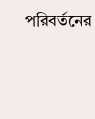পরিবর্তনের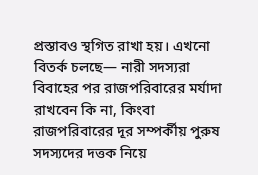প্রস্তাবও স্থগিত রাখা হয়। এখনো বিতর্ক চলছে— নারী সদস্যরা বিবাহের পর রাজপরিবারের মর্যাদা রাখবেন কি না, কিংবা রাজপরিবারের দূর সম্পর্কীয় পুরুষ সদস্যদের দত্তক নিয়ে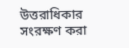উত্তরাধিকার সংরক্ষণ করা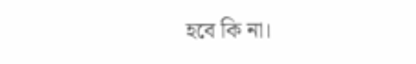হবে কি না।